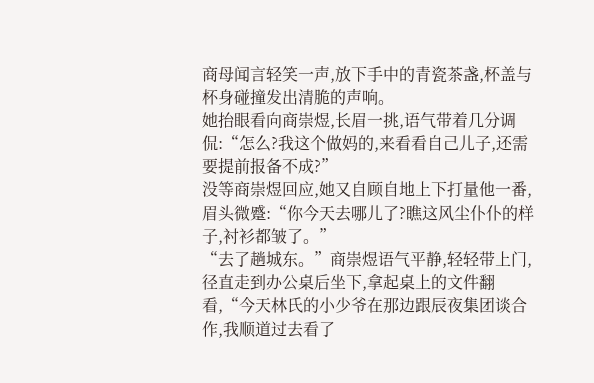商母闻言轻笑一声,放下手中的青瓷茶盏,杯盖与杯身碰撞发出清脆的声响。
她抬眼看向商崇煜,长眉一挑,语气带着几分调侃:“怎么?我这个做妈的,来看看自己儿子,还需要提前报备不成?”
没等商崇煜回应,她又自顾自地上下打量他一番,眉头微蹙:“你今天去哪儿了?瞧这风尘仆仆的样子,衬衫都皱了。”
“去了趟城东。”商崇煜语气平静,轻轻带上门,径直走到办公桌后坐下,拿起桌上的文件翻看,“今天林氏的小少爷在那边跟辰夜集团谈合作,我顺道过去看了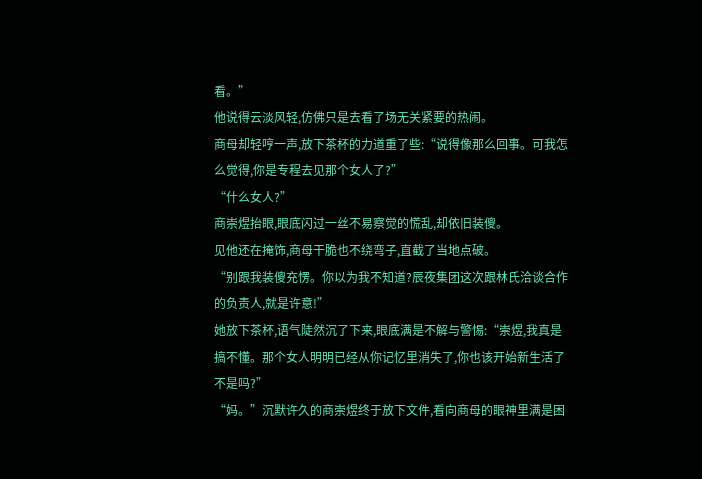看。”
他说得云淡风轻,仿佛只是去看了场无关紧要的热闹。
商母却轻哼一声,放下茶杯的力道重了些:“说得像那么回事。可我怎么觉得,你是专程去见那个女人了?”
“什么女人?”
商崇煜抬眼,眼底闪过一丝不易察觉的慌乱,却依旧装傻。
见他还在掩饰,商母干脆也不绕弯子,直截了当地点破。
“别跟我装傻充愣。你以为我不知道?辰夜集团这次跟林氏洽谈合作的负责人,就是许意!”
她放下茶杯,语气陡然沉了下来,眼底满是不解与警惕:“崇煜,我真是搞不懂。那个女人明明已经从你记忆里消失了,你也该开始新生活了不是吗?”
“妈。”沉默许久的商崇煜终于放下文件,看向商母的眼神里满是困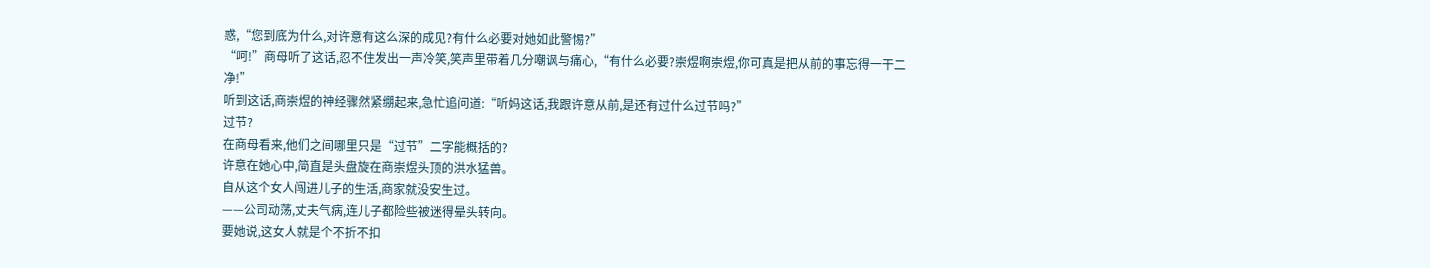惑,“您到底为什么,对许意有这么深的成见?有什么必要对她如此警惕?”
“呵!”商母听了这话,忍不住发出一声冷笑,笑声里带着几分嘲讽与痛心,“有什么必要?崇煜啊崇煜,你可真是把从前的事忘得一干二净!”
听到这话,商崇煜的神经骤然紧绷起来,急忙追问道:“听妈这话,我跟许意从前,是还有过什么过节吗?”
过节?
在商母看来,他们之间哪里只是“过节”二字能概括的?
许意在她心中,简直是头盘旋在商崇煜头顶的洪水猛兽。
自从这个女人闯进儿子的生活,商家就没安生过。
——公司动荡,丈夫气病,连儿子都险些被迷得晕头转向。
要她说,这女人就是个不折不扣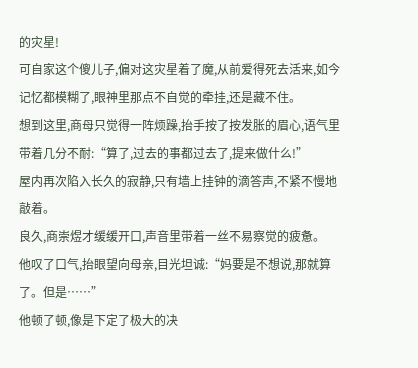的灾星!
可自家这个傻儿子,偏对这灾星着了魔,从前爱得死去活来,如今记忆都模糊了,眼神里那点不自觉的牵挂,还是藏不住。
想到这里,商母只觉得一阵烦躁,抬手按了按发胀的眉心,语气里带着几分不耐:“算了,过去的事都过去了,提来做什么!”
屋内再次陷入长久的寂静,只有墙上挂钟的滴答声,不紧不慢地敲着。
良久,商崇煜才缓缓开口,声音里带着一丝不易察觉的疲惫。
他叹了口气,抬眼望向母亲,目光坦诚:“妈要是不想说,那就算了。但是……”
他顿了顿,像是下定了极大的决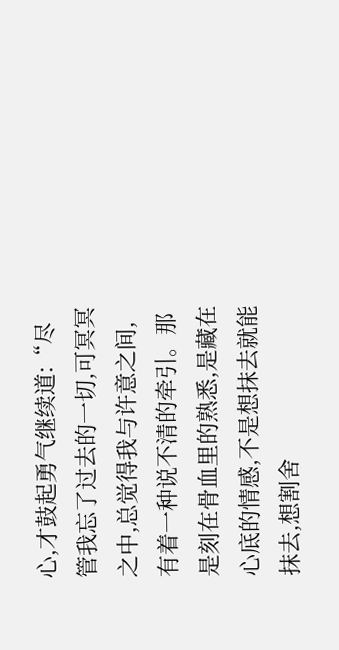心,才鼓起勇气继续道:“尽管我忘了过去的一切,可冥冥之中,总觉得我与许意之间,有着一种说不清的牵引。那是刻在骨血里的熟悉,是藏在心底的情感,不是想抹去就能抹去,想割舍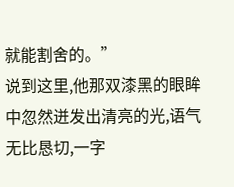就能割舍的。”
说到这里,他那双漆黑的眼眸中忽然迸发出清亮的光,语气无比恳切,一字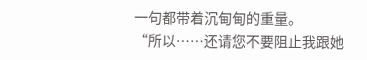一句都带着沉甸甸的重量。
“所以……还请您不要阻止我跟她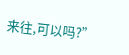来往,可以吗?”